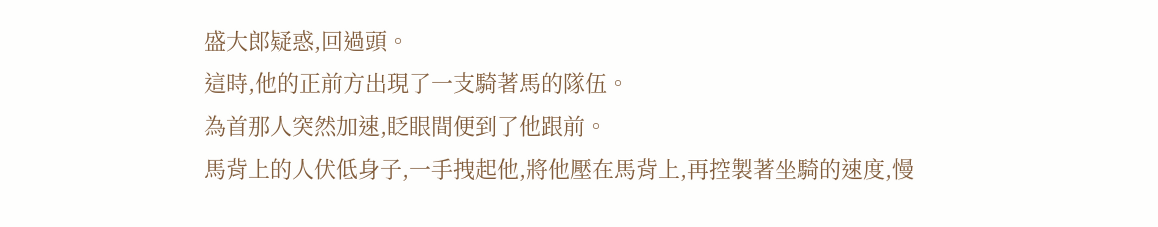盛大郎疑惑,回過頭。
這時,他的正前方出現了一支騎著馬的隊伍。
為首那人突然加速,眨眼間便到了他跟前。
馬背上的人伏低身子,一手拽起他,將他壓在馬背上,再控製著坐騎的速度,慢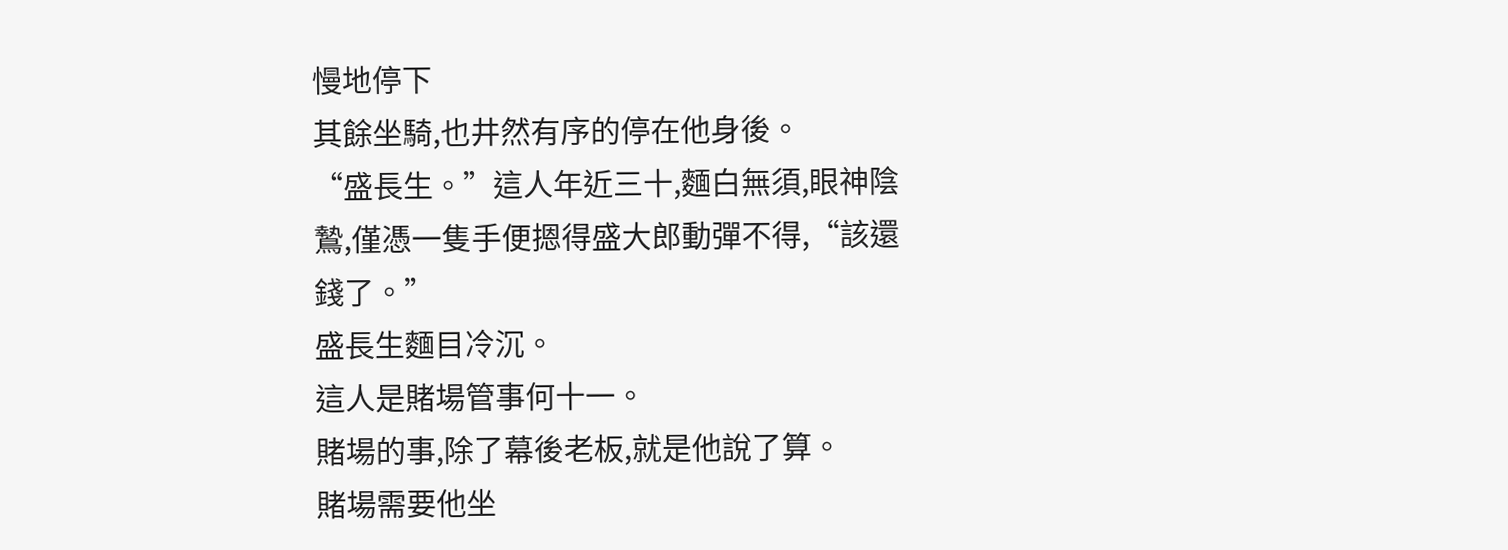慢地停下
其餘坐騎,也井然有序的停在他身後。
“盛長生。”這人年近三十,麵白無須,眼神陰鷙,僅憑一隻手便摁得盛大郎動彈不得,“該還錢了。”
盛長生麵目冷沉。
這人是賭場管事何十一。
賭場的事,除了幕後老板,就是他說了算。
賭場需要他坐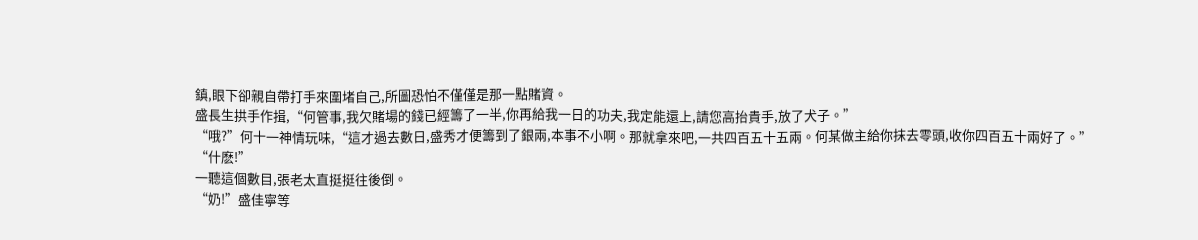鎮,眼下卻親自帶打手來圍堵自己,所圖恐怕不僅僅是那一點賭資。
盛長生拱手作揖,“何管事,我欠賭場的錢已經籌了一半,你再給我一日的功夫,我定能還上,請您高抬貴手,放了犬子。”
“哦?”何十一神情玩味,“這才過去數日,盛秀才便籌到了銀兩,本事不小啊。那就拿來吧,一共四百五十五兩。何某做主給你抹去零頭,收你四百五十兩好了。”
“什麽!”
一聽這個數目,張老太直挺挺往後倒。
“奶!”盛佳寧等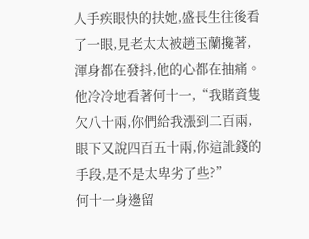人手疾眼快的扶她,盛長生往後看了一眼,見老太太被趙玉蘭攙著,渾身都在發抖,他的心都在抽痛。
他冷冷地看著何十一,“我賭資隻欠八十兩,你們給我漲到二百兩,眼下又說四百五十兩,你這訛錢的手段,是不是太卑劣了些?”
何十一身邊留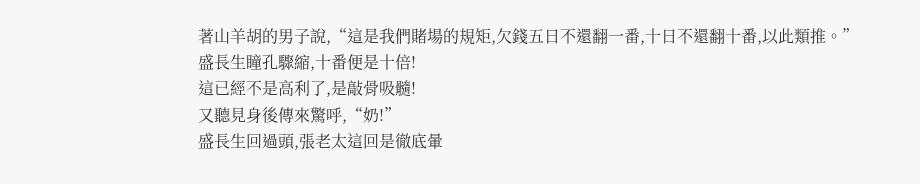著山羊胡的男子說,“這是我們賭場的規矩,欠錢五日不還翻一番,十日不還翻十番,以此類推。”
盛長生瞳孔驟縮,十番便是十倍!
這已經不是高利了,是敲骨吸髓!
又聽見身後傳來驚呼,“奶!”
盛長生回過頭,張老太這回是徹底暈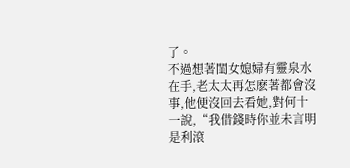了。
不過想著閨女媳婦有靈泉水在手,老太太再怎麽著都會沒事,他便沒回去看她,對何十一說,“我借錢時你並未言明是利滾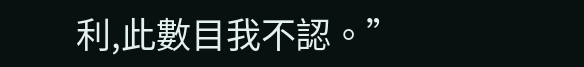利,此數目我不認。”